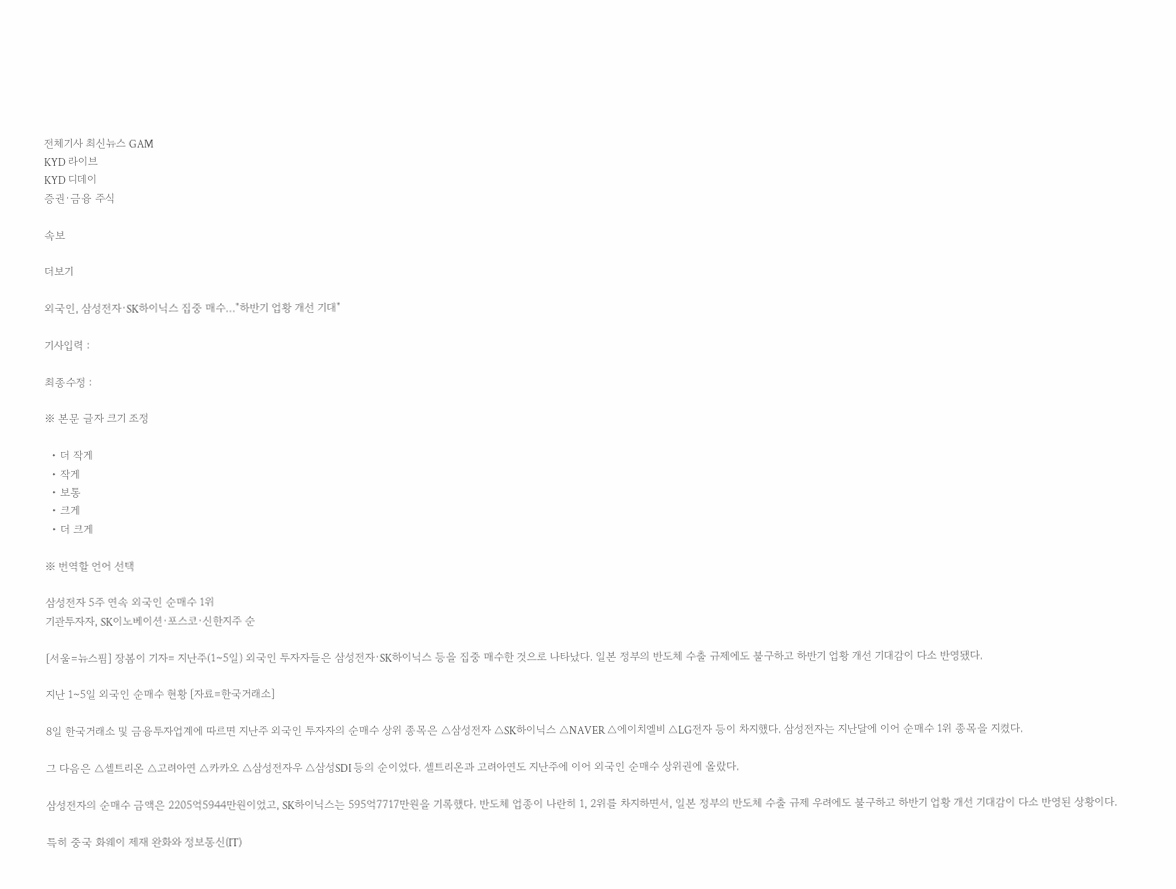전체기사 최신뉴스 GAM
KYD 라이브
KYD 디데이
증권·금융 주식

속보

더보기

외국인, 삼성전자·SK하이닉스 집중 매수…"하반기 업황 개선 기대"

기사입력 :

최종수정 :

※ 본문 글자 크기 조정

  • 더 작게
  • 작게
  • 보통
  • 크게
  • 더 크게

※ 번역할 언어 선택

삼성전자 5주 연속 외국인 순매수 1위
기관투자자, SK이노베이션·포스코·신한지주 순

[서울=뉴스핌] 장봄이 기자= 지난주(1~5일) 외국인 투자자들은 삼성전자·SK하이닉스 등을 집중 매수한 것으로 나타났다. 일본 정부의 반도체 수출 규제에도 불구하고 하반기 업황 개선 기대감이 다소 반영됐다.

지난 1~5일 외국인 순매수 현황 [자료=한국거래소]

8일 한국거래소 및 금융투자업계에 따르면 지난주 외국인 투자자의 순매수 상위 종목은 △삼성전자 △SK하이닉스 △NAVER △에이치엘비 △LG전자 등이 차지했다. 삼성전자는 지난달에 이어 순매수 1위 종목을 지켰다.

그 다음은 △셀트리온 △고려아연 △카카오 △삼성전자우 △삼성SDI 등의 순이었다. 셀트리온과 고려아연도 지난주에 이어 외국인 순매수 상위권에 올랐다.

삼성전자의 순매수 금액은 2205억5944만원이었고, SK하이닉스는 595억7717만원을 기록했다. 반도체 업종이 나란히 1, 2위를 차지하면서, 일본 정부의 반도체 수출 규제 우려에도 불구하고 하반기 업황 개선 기대감이 다소 반영된 상황이다.

특히 중국 화웨이 제재 완화와 정보통신(IT)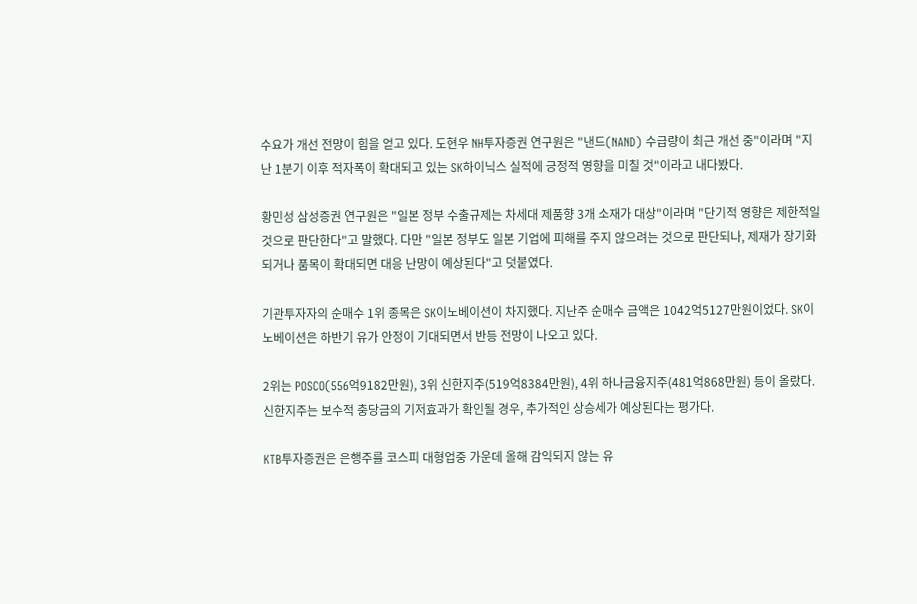수요가 개선 전망이 힘을 얻고 있다. 도현우 NH투자증권 연구원은 "낸드(NAND) 수급량이 최근 개선 중"이라며 "지난 1분기 이후 적자폭이 확대되고 있는 SK하이닉스 실적에 긍정적 영향을 미칠 것"이라고 내다봤다.

황민성 삼성증권 연구원은 "일본 정부 수출규제는 차세대 제품향 3개 소재가 대상"이라며 "단기적 영향은 제한적일 것으로 판단한다"고 말했다. 다만 "일본 정부도 일본 기업에 피해를 주지 않으려는 것으로 판단되나, 제재가 장기화되거나 품목이 확대되면 대응 난망이 예상된다"고 덧붙였다.

기관투자자의 순매수 1위 종목은 SK이노베이션이 차지했다. 지난주 순매수 금액은 1042억5127만원이었다. SK이노베이션은 하반기 유가 안정이 기대되면서 반등 전망이 나오고 있다.

2위는 POSCO(556억9182만원), 3위 신한지주(519억8384만원), 4위 하나금융지주(481억868만원) 등이 올랐다. 신한지주는 보수적 충당금의 기저효과가 확인될 경우, 추가적인 상승세가 예상된다는 평가다.

KTB투자증권은 은행주를 코스피 대형업중 가운데 올해 감익되지 않는 유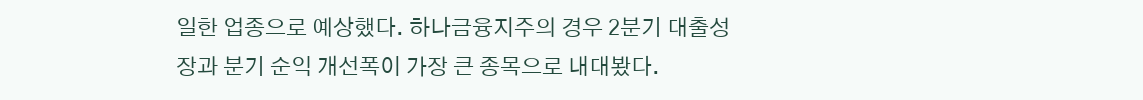일한 업종으로 예상했다. 하나금융지주의 경우 2분기 대출성장과 분기 순익 개선폭이 가장 큰 종목으로 내대봤다.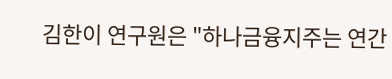김한이 연구원은 "하나금융지주는 연간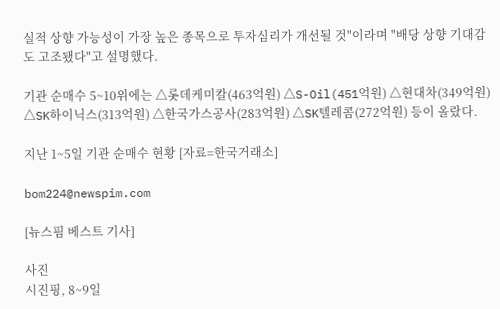실적 상향 가능성이 가장 높은 종목으로 투자심리가 개선될 것"이라며 "배당 상향 기대감도 고조됐다"고 설명했다.

기관 순매수 5~10위에는 △롯데케미칼(463억원) △S-Oil(451억원) △현대차(349억원) △SK하이닉스(313억원) △한국가스공사(283억원) △SK텔레콤(272억원) 등이 올랐다.

지난 1~5일 기관 순매수 현황 [자료=한국거래소]

bom224@newspim.com

[뉴스핌 베스트 기사]

사진
시진핑, 8~9일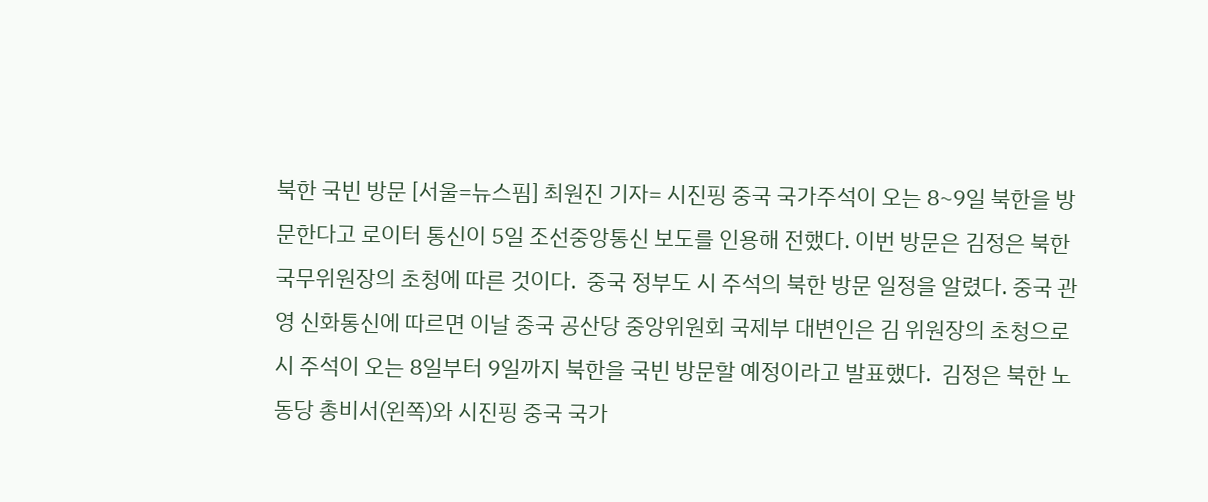북한 국빈 방문 [서울=뉴스핌] 최원진 기자= 시진핑 중국 국가주석이 오는 8~9일 북한을 방문한다고 로이터 통신이 5일 조선중앙통신 보도를 인용해 전했다. 이번 방문은 김정은 북한 국무위원장의 초청에 따른 것이다.  중국 정부도 시 주석의 북한 방문 일정을 알렸다. 중국 관영 신화통신에 따르면 이날 중국 공산당 중앙위원회 국제부 대변인은 김 위원장의 초청으로 시 주석이 오는 8일부터 9일까지 북한을 국빈 방문할 예정이라고 발표했다.  김정은 북한 노동당 총비서(왼쪽)와 시진핑 중국 국가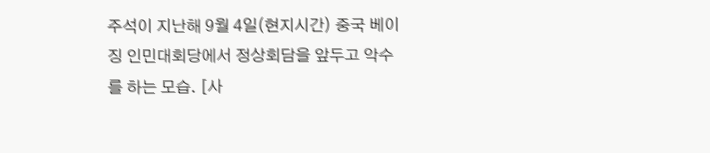주석이 지난해 9월 4일(현지시간) 중국 베이징 인민대회당에서 정상회담을 앞두고 악수를 하는 모습. [사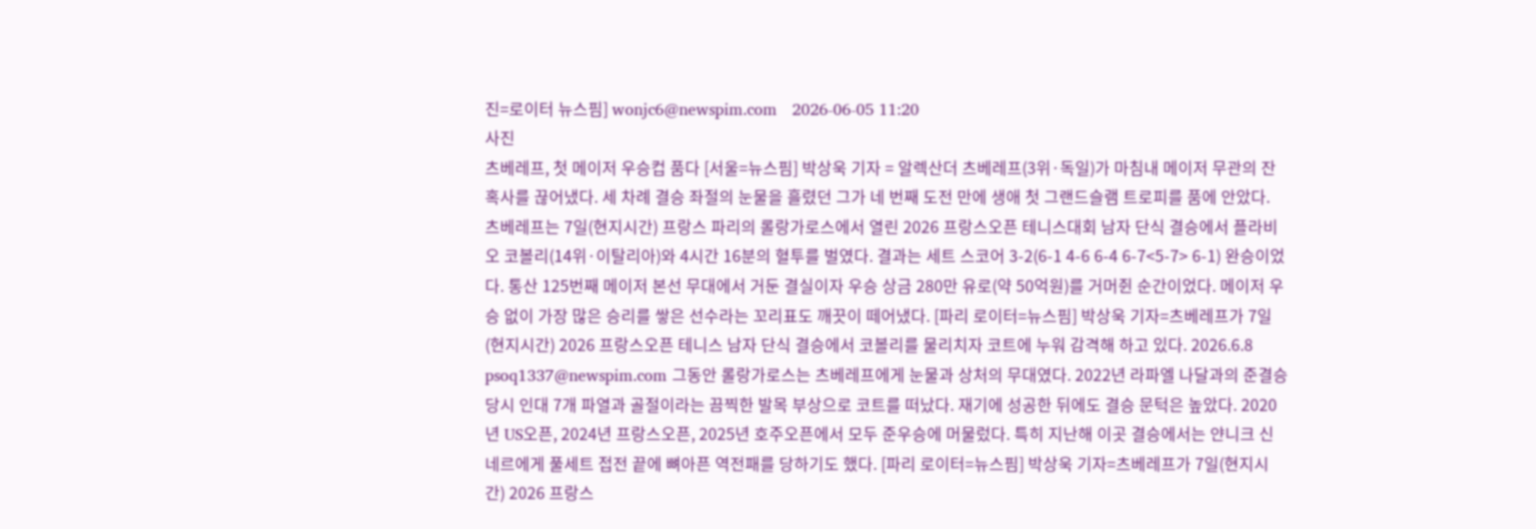진=로이터 뉴스핌] wonjc6@newspim.com   2026-06-05 11:20
사진
츠베레프, 첫 메이저 우승컵 품다 [서울=뉴스핌] 박상욱 기자 = 알렉산더 츠베레프(3위·독일)가 마침내 메이저 무관의 잔혹사를 끊어냈다. 세 차례 결승 좌절의 눈물을 흘렸던 그가 네 번째 도전 만에 생애 첫 그랜드슬램 트로피를 품에 안았다. 츠베레프는 7일(현지시간) 프랑스 파리의 롤랑가로스에서 열린 2026 프랑스오픈 테니스대회 남자 단식 결승에서 플라비오 코볼리(14위·이탈리아)와 4시간 16분의 혈투를 벌였다. 결과는 세트 스코어 3-2(6-1 4-6 6-4 6-7<5-7> 6-1) 완승이었다. 통산 125번째 메이저 본선 무대에서 거둔 결실이자 우승 상금 280만 유로(약 50억원)를 거머쥔 순간이었다. 메이저 우승 없이 가장 많은 승리를 쌓은 선수라는 꼬리표도 깨끗이 떼어냈다. [파리 로이터=뉴스핌] 박상욱 기자=츠베레프가 7일(현지시간) 2026 프랑스오픈 테니스 남자 단식 결승에서 코볼리를 물리치자 코트에 누워 감격해 하고 있다. 2026.6.8 psoq1337@newspim.com 그동안 롤랑가로스는 츠베레프에게 눈물과 상처의 무대였다. 2022년 라파엘 나달과의 준결승 당시 인대 7개 파열과 골절이라는 끔찍한 발목 부상으로 코트를 떠났다. 재기에 성공한 뒤에도 결승 문턱은 높았다. 2020년 US오픈, 2024년 프랑스오픈, 2025년 호주오픈에서 모두 준우승에 머물렀다. 특히 지난해 이곳 결승에서는 얀니크 신네르에게 풀세트 접전 끝에 뼈아픈 역전패를 당하기도 했다. [파리 로이터=뉴스핌] 박상욱 기자=츠베레프가 7일(현지시간) 2026 프랑스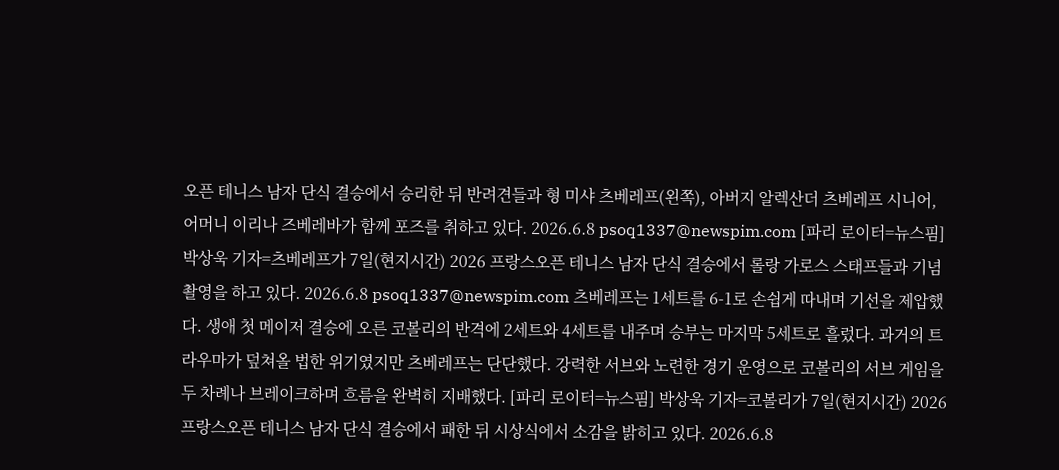오픈 테니스 남자 단식 결승에서 승리한 뒤 반려견들과 형 미샤 츠베레프(왼쪽), 아버지 알렉산더 츠베레프 시니어, 어머니 이리나 즈베레바가 함께 포즈를 취하고 있다. 2026.6.8 psoq1337@newspim.com [파리 로이터=뉴스핌] 박상욱 기자=츠베레프가 7일(현지시간) 2026 프랑스오픈 테니스 남자 단식 결승에서 롤랑 가로스 스태프들과 기념촬영을 하고 있다. 2026.6.8 psoq1337@newspim.com 츠베레프는 1세트를 6-1로 손쉽게 따내며 기선을 제압했다. 생애 첫 메이저 결승에 오른 코볼리의 반격에 2세트와 4세트를 내주며 승부는 마지막 5세트로 흘렀다. 과거의 트라우마가 덮쳐올 법한 위기였지만 츠베레프는 단단했다. 강력한 서브와 노련한 경기 운영으로 코볼리의 서브 게임을 두 차례나 브레이크하며 흐름을 완벽히 지배했다. [파리 로이터=뉴스핌] 박상욱 기자=코볼리가 7일(현지시간) 2026 프랑스오픈 테니스 남자 단식 결승에서 패한 뒤 시상식에서 소감을 밝히고 있다. 2026.6.8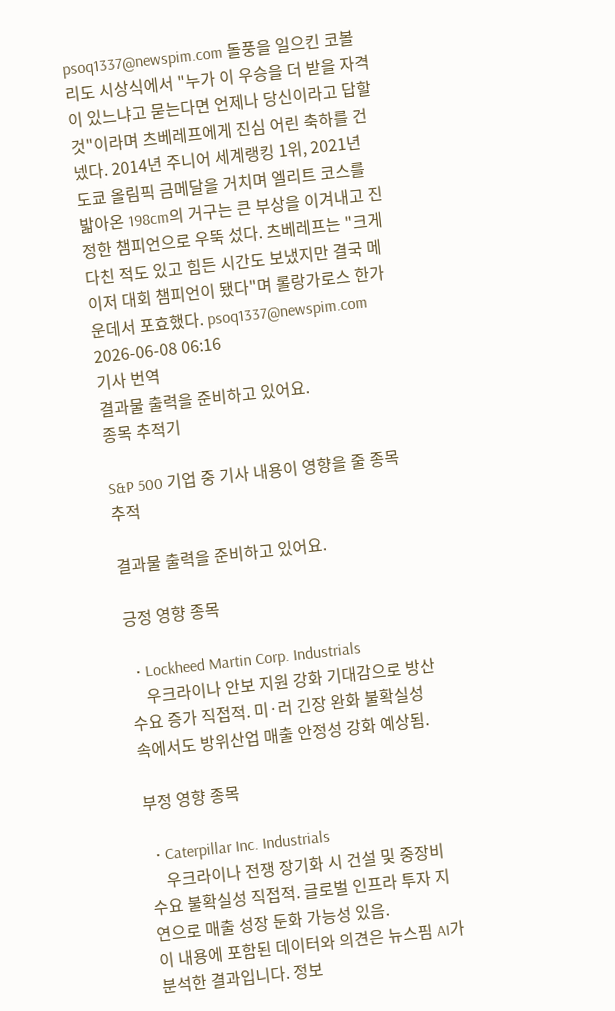psoq1337@newspim.com 돌풍을 일으킨 코볼리도 시상식에서 "누가 이 우승을 더 받을 자격이 있느냐고 묻는다면 언제나 당신이라고 답할 것"이라며 츠베레프에게 진심 어린 축하를 건넸다. 2014년 주니어 세계랭킹 1위, 2021년 도쿄 올림픽 금메달을 거치며 엘리트 코스를 밟아온 198cm의 거구는 큰 부상을 이겨내고 진정한 챔피언으로 우뚝 섰다. 츠베레프는 "크게 다친 적도 있고 힘든 시간도 보냈지만 결국 메이저 대회 챔피언이 됐다"며 롤랑가로스 한가운데서 포효했다. psoq1337@newspim.com 2026-06-08 06:16
기사 번역
결과물 출력을 준비하고 있어요.
종목 추적기

S&P 500 기업 중 기사 내용이 영향을 줄 종목 추적

결과물 출력을 준비하고 있어요.

긍정 영향 종목

  • Lockheed Martin Corp. Industrials
    우크라이나 안보 지원 강화 기대감으로 방산 수요 증가 직접적. 미·러 긴장 완화 불확실성 속에서도 방위산업 매출 안정성 강화 예상됨.

부정 영향 종목

  • Caterpillar Inc. Industrials
    우크라이나 전쟁 장기화 시 건설 및 중장비 수요 불확실성 직접적. 글로벌 인프라 투자 지연으로 매출 성장 둔화 가능성 있음.
이 내용에 포함된 데이터와 의견은 뉴스핌 AI가 분석한 결과입니다. 정보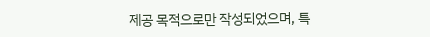제공 목적으로만 작성되었으며, 특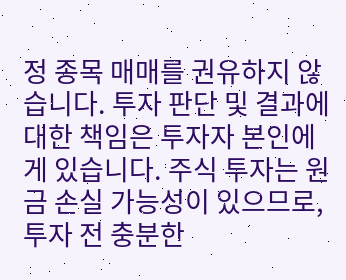정 종목 매매를 권유하지 않습니다. 투자 판단 및 결과에 대한 책임은 투자자 본인에게 있습니다. 주식 투자는 원금 손실 가능성이 있으므로, 투자 전 충분한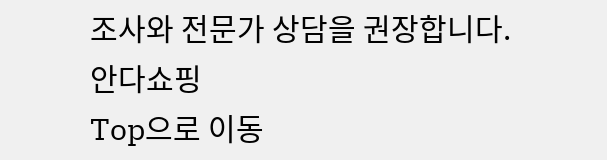조사와 전문가 상담을 권장합니다.
안다쇼핑
Top으로 이동